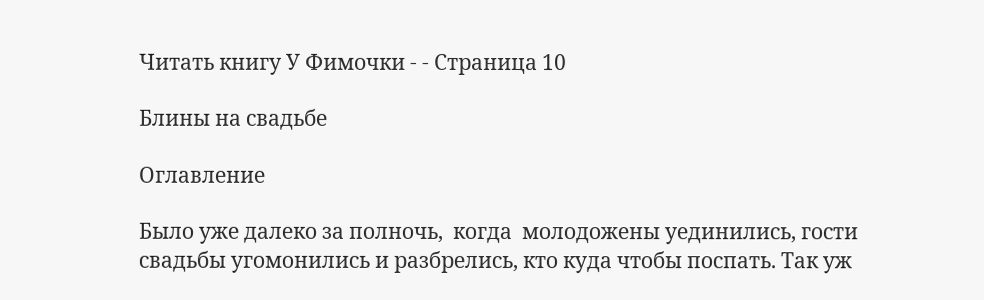Читать книгу У Фимочки - - Страница 10

Блины на свадьбе

Оглавление

Было уже далеко за полночь,  когда  молодожены уединились, гости свадьбы угомонились и разбрелись, кто куда чтобы поспать. Так уж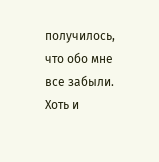получилось, что обо мне все забыли. Хоть и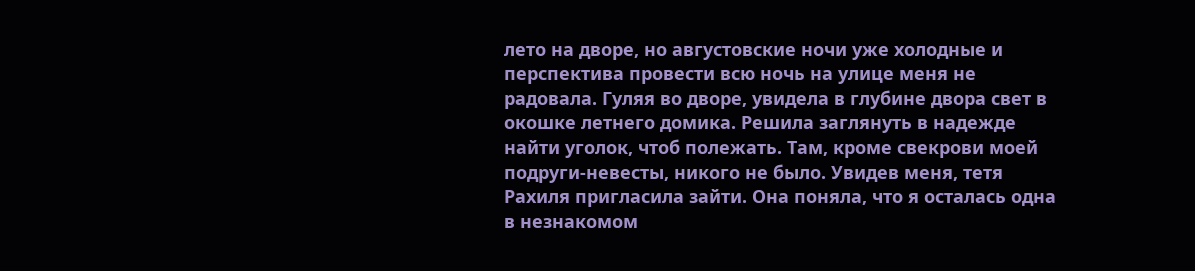лето на дворе, но августовские ночи уже холодные и перспектива провести всю ночь на улице меня не радовала. Гуляя во дворе, увидела в глубине двора свет в окошке летнего домика. Решила заглянуть в надежде найти уголок, чтоб полежать. Там, кроме свекрови моей подруги-невесты, никого не было. Увидев меня, тетя Рахиля пригласила зайти. Она поняла, что я осталась одна в незнакомом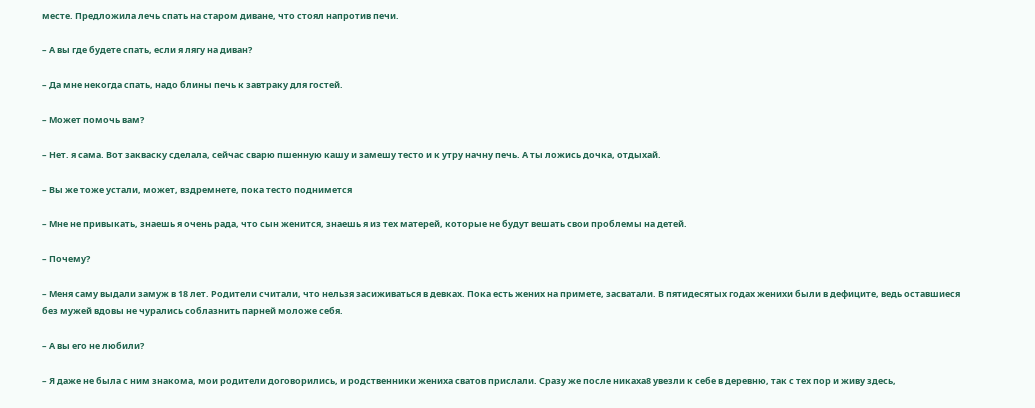месте. Предложила лечь спать на старом диване, что стоял напротив печи.

– А вы где будете спать, если я лягу на диван?

– Да мне некогда спать, надо блины печь к завтраку для гостей.

– Может помочь вам?

– Нет. я сама. Вот закваску сделала, сейчас сварю пшенную кашу и замешу тесто и к утру начну печь. А ты ложись дочка, отдыхай.

– Вы же тоже устали, может, вздремнете, пока тесто поднимется

– Мне не привыкать, знаешь я очень рада, что сын женится, знаешь я из тех матерей, которые не будут вешать свои проблемы на детей.

– Почему?

– Меня саму выдали замуж в 18 лет. Родители считали, что нельзя засиживаться в девках. Пока есть жених на примете, засватали. В пятидесятых годах женихи были в дефиците, ведь оставшиеся без мужей вдовы не чурались соблазнить парней моложе себя.

– А вы его не любили?

– Я даже не была с ним знакома, мои родители договорились, и родственники жениха сватов прислали. Сразу же после никаха8 увезли к себе в деревню, так с тех пор и живу здесь,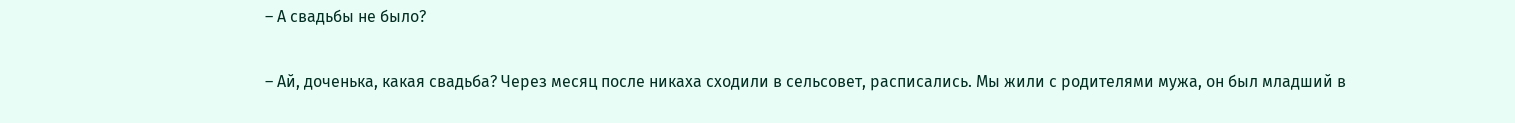– А свадьбы не было?

– Ай, доченька, какая свадьба? Через месяц после никаха сходили в сельсовет, расписались. Мы жили с родителями мужа, он был младший в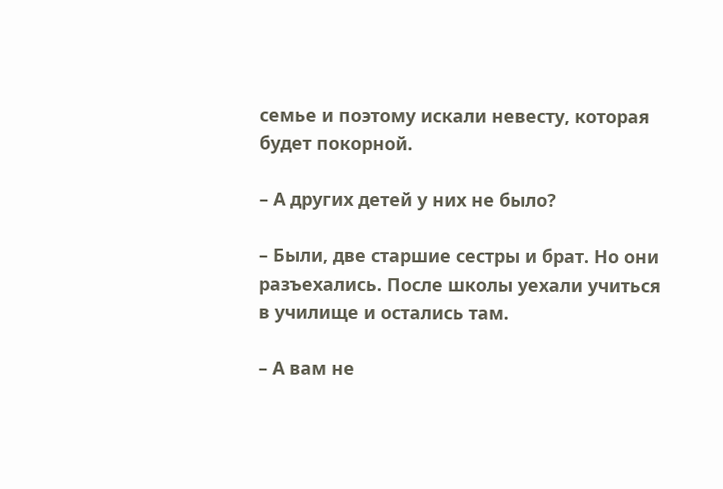семье и поэтому искали невесту, которая будет покорной.

– А других детей у них не было?

– Были, две старшие сестры и брат. Но они разъехались. После школы уехали учиться в училище и остались там.

– А вам не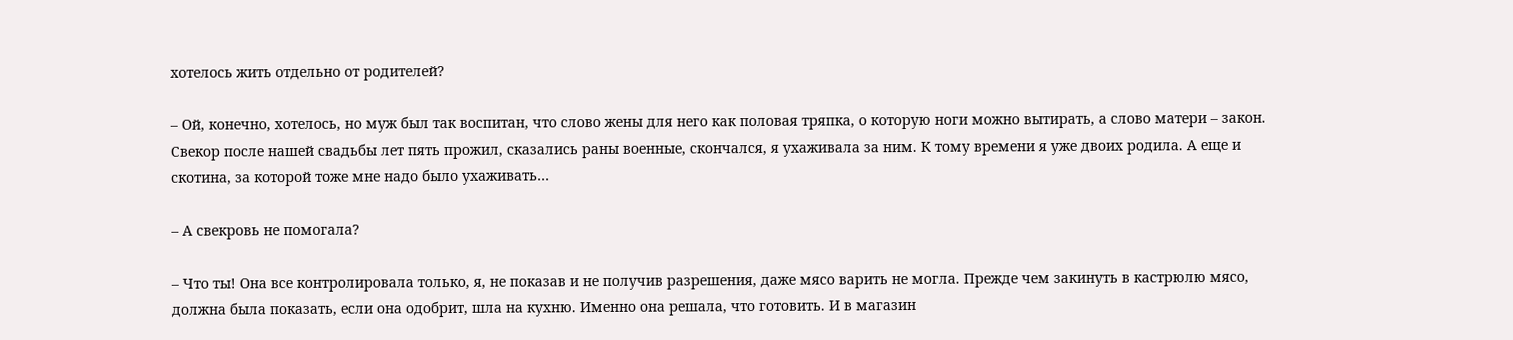хотелось жить отдельно от родителей?

– Ой, конечно, хотелось, но муж был так воспитан, что слово жены для него как половая тряпка, о которую ноги можно вытирать, а слово матери – закон. Свекор после нашей свадьбы лет пять прожил, сказались раны военные, скончался, я ухаживала за ним. К тому времени я уже двоих родила. А еще и скотина, за которой тоже мне надо было ухаживать…

– А свекровь не помогала?

– Что ты! Она все контролировала только, я, не показав и не получив разрешения, даже мясо варить не могла. Прежде чем закинуть в кастрюлю мясо, должна была показать, если она одобрит, шла на кухню. Именно она решала, что готовить. И в магазин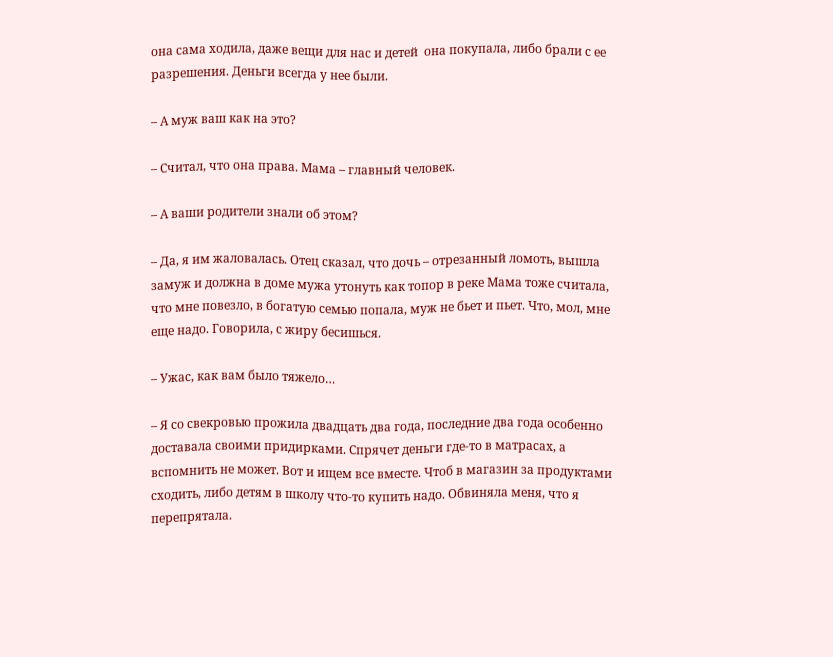она сама ходила, даже вещи для нас и детей  она покупала, либо брали с ее разрешения. Деньги всегда у нее были.

– А муж ваш как на это?

– Считал, что она права. Мама – главный человек.

– А ваши родители знали об этом?

– Да, я им жаловалась. Отец сказал, что дочь – отрезанный ломоть, вышла замуж и должна в доме мужа утонуть как топор в реке Мама тоже считала, что мне повезло, в богатую семью попала, муж не бьет и пьет. Что, мол, мне еще надо. Говорила, с жиру бесишься.

– Ужас, как вам было тяжело…

– Я со свекровью прожила двадцать два года, последние два года особенно доставала своими придирками. Спрячет деньги где-то в матрасах, а вспомнить не может. Вот и ищем все вместе. Чтоб в магазин за продуктами сходить, либо детям в школу что-то купить надо. Обвиняла меня, что я перепрятала.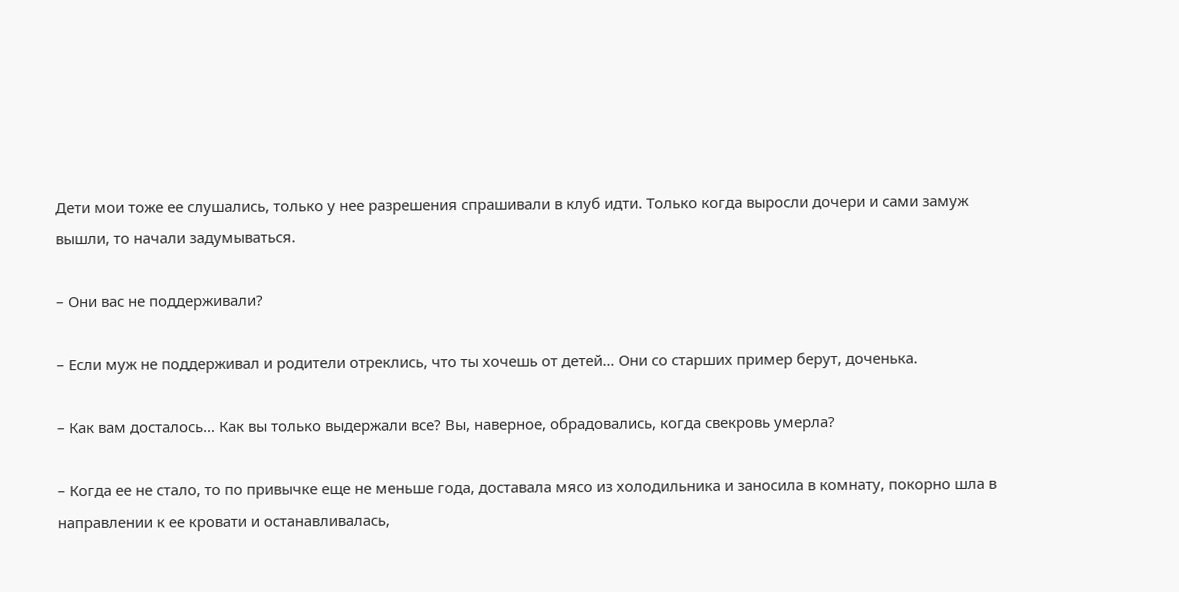Дети мои тоже ее слушались, только у нее разрешения спрашивали в клуб идти. Только когда выросли дочери и сами замуж вышли, то начали задумываться.

– Они вас не поддерживали?

– Если муж не поддерживал и родители отреклись, что ты хочешь от детей… Они со старших пример берут, доченька.

– Как вам досталось… Как вы только выдержали все? Вы, наверное, обрадовались, когда свекровь умерла?

– Когда ее не стало, то по привычке еще не меньше года, доставала мясо из холодильника и заносила в комнату, покорно шла в направлении к ее кровати и останавливалась,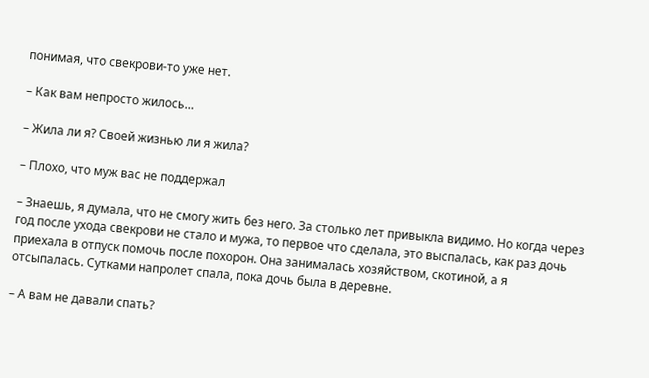понимая, что свекрови-то уже нет.

– Как вам непросто жилось…

– Жила ли я? Своей жизнью ли я жила?

– Плохо, что муж вас не поддержал

– Знаешь, я думала, что не смогу жить без него. За столько лет привыкла видимо. Но когда через год после ухода свекрови не стало и мужа, то первое что сделала, это выспалась, как раз дочь приехала в отпуск помочь после похорон. Она занималась хозяйством, скотиной, а я отсыпалась. Сутками напролет спала, пока дочь была в деревне.

– А вам не давали спать?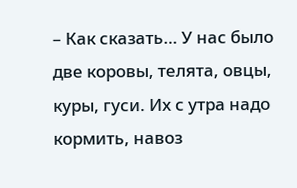– Как сказать… У нас было две коровы, телята, овцы, куры, гуси. Их с утра надо кормить, навоз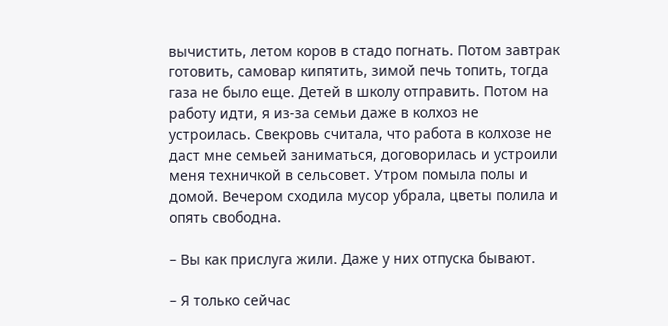вычистить, летом коров в стадо погнать. Потом завтрак готовить, самовар кипятить, зимой печь топить, тогда газа не было еще. Детей в школу отправить. Потом на работу идти, я из-за семьи даже в колхоз не устроилась. Свекровь считала, что работа в колхозе не даст мне семьей заниматься, договорилась и устроили меня техничкой в сельсовет. Утром помыла полы и домой. Вечером сходила мусор убрала, цветы полила и опять свободна.

– Вы как прислуга жили. Даже у них отпуска бывают.

– Я только сейчас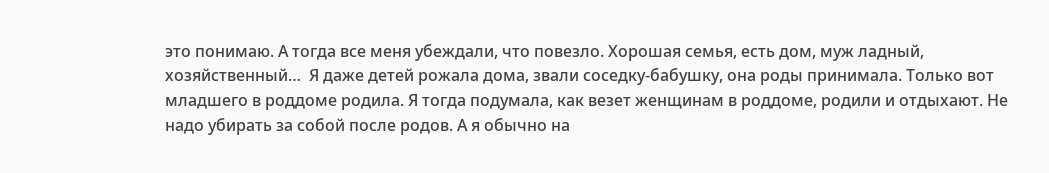это понимаю. А тогда все меня убеждали, что повезло. Хорошая семья, есть дом, муж ладный, хозяйственный…  Я даже детей рожала дома, звали соседку-бабушку, она роды принимала. Только вот младшего в роддоме родила. Я тогда подумала, как везет женщинам в роддоме, родили и отдыхают. Не надо убирать за собой после родов. А я обычно на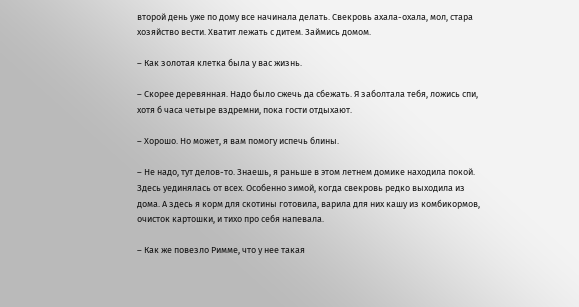второй день уже по дому все начинала делать. Свекровь ахала-охала, мол, стара хозяйство вести. Хватит лежать с дитем. Займись домом.

– Как золотая клетка была у вас жизнь.

– Скорее деревянная. Надо было сжечь да сбежать. Я заболтала тебя, ложись спи, хотя б часа четыре вздремни, пока гости отдыхают.

– Хорошо. Но может, я вам помогу испечь блины.

– Не надо, тут делов-то. Знаешь, я раньше в этом летнем домике находила покой. Здесь уединялась от всех. Особенно зимой, когда свекровь редко выходила из дома. А здесь я корм для скотины готовила, варила для них кашу из комбикормов, очисток картошки, и тихо про себя напевала.

– Как же повезло Римме, что у нее такая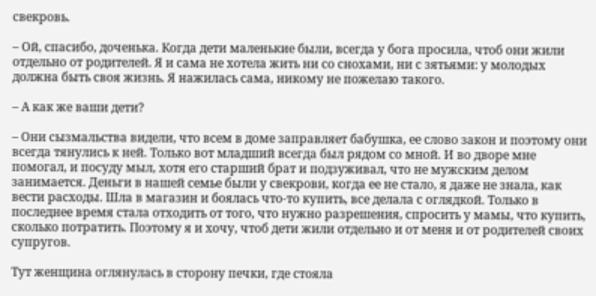свекровь.

– Ой, спасибо, доченька. Когда дети маленькие были, всегда у бога просила, чтоб они жили отдельно от родителей. Я и сама не хотела жить ни со снохами, ни с зятьями: у молодых должна быть своя жизнь. Я нажилась сама, никому не пожелаю такого.

– А как же ваши дети?

– Они сызмальства видели, что всем в доме заправляет бабушка, ее слово закон и поэтому они всегда тянулись к ней. Только вот младший всегда был рядом со мной. И во дворе мне помогал, и посуду мыл, хотя его старший брат и подзуживал, что не мужским делом занимается. Деньги в нашей семье были у свекрови, когда ее не стало, я даже не знала, как вести расходы. Шла в магазин и боялась что-то купить, все делала с оглядкой. Только в последнее время стала отходить от того, что нужно разрешения, спросить у мамы, что купить, сколько потратить. Поэтому я и хочу, чтоб дети жили отдельно и от меня и от родителей своих супругов.

Тут женщина оглянулась в сторону печки, где стояла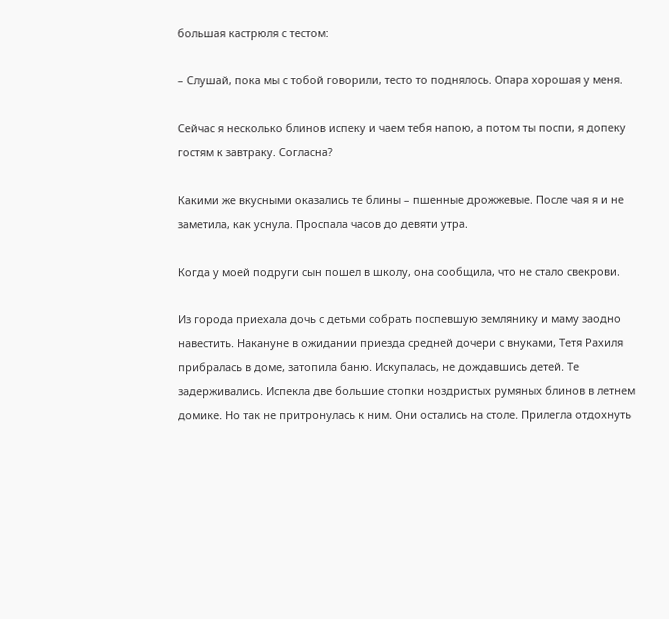большая кастрюля с тестом:

– Слушай, пока мы с тобой говорили, тесто то поднялось. Опара хорошая у меня.

Сейчас я несколько блинов испеку и чаем тебя напою, а потом ты поспи, я допеку гостям к завтраку. Согласна?

Какими же вкусными оказались те блины – пшенные дрожжевые. После чая я и не заметила, как уснула. Проспала часов до девяти утра.

Когда у моей подруги сын пошел в школу, она сообщила, что не стало свекрови.

Из города приехала дочь с детьми собрать поспевшую землянику и маму заодно навестить. Накануне в ожидании приезда средней дочери с внуками, Тетя Рахиля прибралась в доме, затопила баню. Искупалась, не дождавшись детей. Те задерживались. Испекла две большие стопки ноздристых румяных блинов в летнем домике. Но так не притронулась к ним. Они остались на столе. Прилегла отдохнуть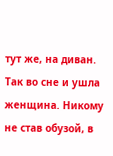тут же, на диван. Так во сне и ушла женщина. Никому не став обузой, в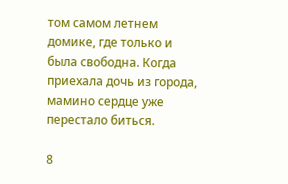том самом летнем домике, где только и была свободна. Когда приехала дочь из города, мамино сердце уже перестало биться.

8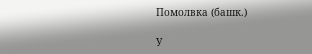Помолвка (башк.)

У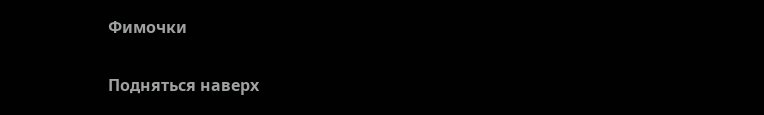Фимочки

Подняться наверх